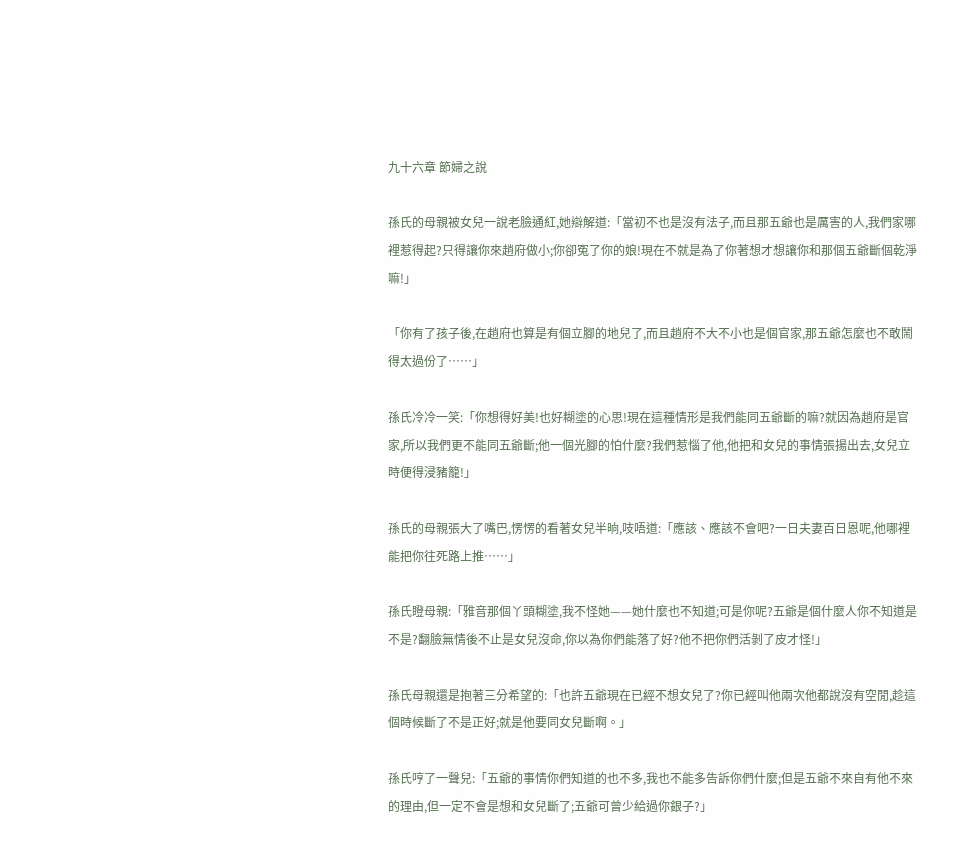九十六章 節婦之說

孫氏的母親被女兒一說老臉通紅,她辯解道:「當初不也是沒有法子,而且那五爺也是厲害的人,我們家哪裡惹得起?只得讓你來趙府做小;你卻冤了你的娘!現在不就是為了你著想才想讓你和那個五爺斷個乾淨嘛!」

「你有了孩子後,在趙府也算是有個立腳的地兒了,而且趙府不大不小也是個官家,那五爺怎麼也不敢鬧得太過份了……」

孫氏冷冷一笑:「你想得好美!也好糊塗的心思!現在這種情形是我們能同五爺斷的嘛?就因為趙府是官家,所以我們更不能同五爺斷;他一個光腳的怕什麼?我們惹惱了他,他把和女兒的事情張揚出去,女兒立時便得浸豬籠!」

孫氏的母親張大了嘴巴,愣愣的看著女兒半晌,吱唔道:「應該、應該不會吧?一日夫妻百日恩呢,他哪裡能把你往死路上推……」

孫氏瞪母親:「雅音那個丫頭糊塗,我不怪她——她什麼也不知道;可是你呢?五爺是個什麼人你不知道是不是?翻臉無情後不止是女兒沒命,你以為你們能落了好?他不把你們活剝了皮才怪!」

孫氏母親還是抱著三分希望的:「也許五爺現在已經不想女兒了?你已經叫他兩次他都說沒有空閒,趁這個時候斷了不是正好;就是他要同女兒斷啊。」

孫氏哼了一聲兒:「五爺的事情你們知道的也不多,我也不能多告訴你們什麼;但是五爺不來自有他不來的理由,但一定不會是想和女兒斷了;五爺可曾少給過你銀子?」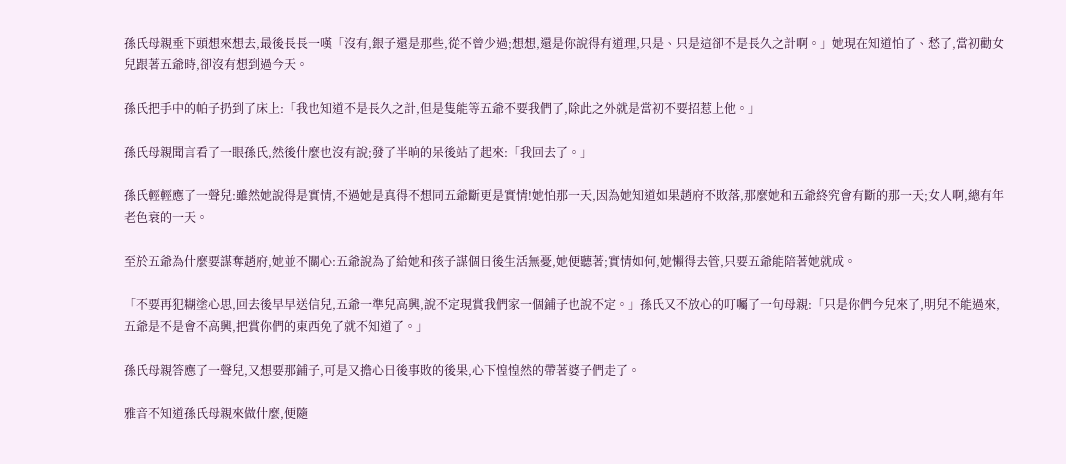孫氏母親垂下頭想來想去,最後長長一嘆「沒有,銀子還是那些,從不曾少過;想想,還是你說得有道理,只是、只是這卻不是長久之計啊。」她現在知道怕了、愁了,當初勸女兒跟著五爺時,卻沒有想到過今天。

孫氏把手中的帕子扔到了床上:「我也知道不是長久之計,但是隻能等五爺不要我們了,除此之外就是當初不要招惹上他。」

孫氏母親聞言看了一眼孫氏,然後什麼也沒有說;發了半晌的呆後站了起來:「我回去了。」

孫氏輕輕應了一聲兒:雖然她說得是實情,不過她是真得不想同五爺斷更是實情!她怕那一天,因為她知道如果趙府不敗落,那麼她和五爺終究會有斷的那一天;女人啊,總有年老色衰的一天。

至於五爺為什麼要謀奪趙府,她並不關心:五爺說為了給她和孩子謀個日後生活無憂,她便聽著;實情如何,她懶得去管,只要五爺能陪著她就成。

「不要再犯糊塗心思,回去後早早送信兒,五爺一準兒高興,說不定現賞我們家一個鋪子也說不定。」孫氏又不放心的叮囑了一句母親:「只是你們今兒來了,明兒不能過來,五爺是不是會不高興,把賞你們的東西免了就不知道了。」

孫氏母親答應了一聲兒,又想要那鋪子,可是又擔心日後事敗的後果,心下惶惶然的帶著婆子們走了。

雅音不知道孫氏母親來做什麼,便隨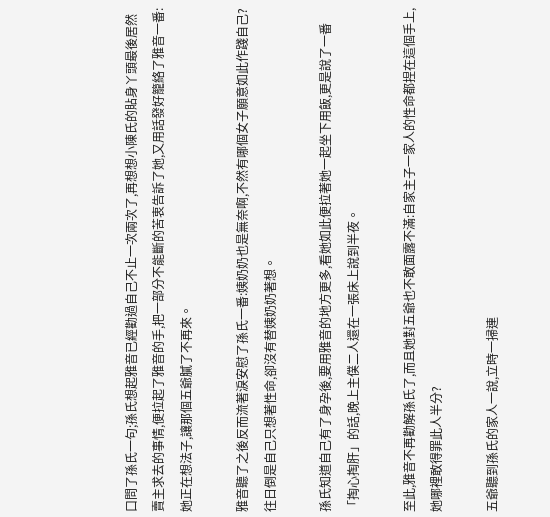口問了孫氏一句;孫氏想起雅音已經勸過自己不止一次兩次了,再想想小陳氏的貼身丫頭最後居然賣主求去的事情,便拉起了雅音的手,把一部分不能斷的苦衷告訴了她,又用話發好籠絡了雅音一番:她正在想法子,讓那個五爺膩了不再來。

雅音聽了之後反而流著淚安慰了孫氏一番:姨奶奶也是無奈啊,不然有哪個女子願意如此作踐自己?往日倒是自己只想著性命,卻沒有替姨奶奶著想。

孫氏知道自己有了身孕後,要用雅音的地方更多,看她如此便拉著她一起坐下用飯,更是說了一番「掏心掏肝」的話,晚上主僕二人還在一張床上說到半夜。

至此,雅音不再勸解孫氏了,而且她對五爺也不敢面露不滿:自家主子一家人的性命都捏在這個手上,她哪裡敢得罪此人半分?

五爺聽到孫氏的家人一說,立時一掃連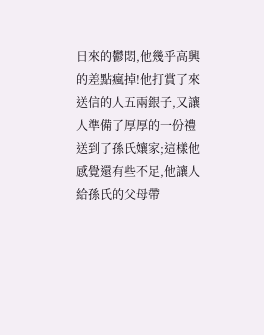日來的鬱悶,他幾乎高興的差點瘋掉!他打賞了來送信的人五兩銀子,又讓人準備了厚厚的一份禮送到了孫氏孃家;這樣他感覺還有些不足,他讓人給孫氏的父母帶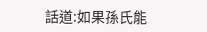話道:如果孫氏能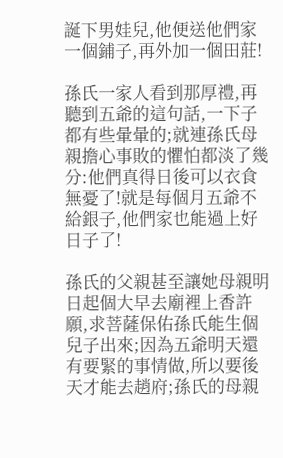誕下男娃兒,他便送他們家一個鋪子,再外加一個田莊!

孫氏一家人看到那厚禮,再聽到五爺的這句話,一下子都有些暈暈的;就連孫氏母親擔心事敗的懼怕都淡了幾分:他們真得日後可以衣食無憂了!就是每個月五爺不給銀子,他們家也能過上好日子了!

孫氏的父親甚至讓她母親明日起個大早去廟裡上香許願,求菩薩保佑孫氏能生個兒子出來;因為五爺明天還有要緊的事情做,所以要後天才能去趙府;孫氏的母親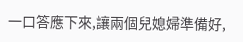一口答應下來,讓兩個兒媳婦準備好,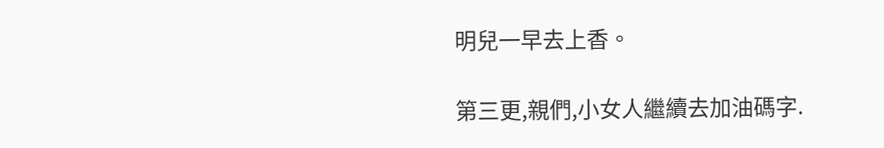明兒一早去上香。

第三更,親們,小女人繼續去加油碼字.